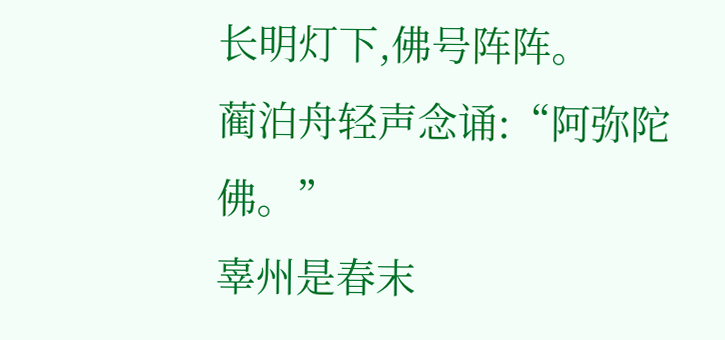长明灯下,佛号阵阵。
蔺泊舟轻声念诵:“阿弥陀佛。”
辜州是春末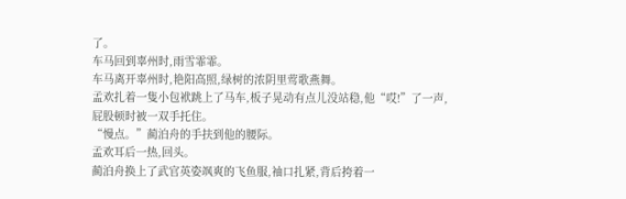了。
车马回到辜州时,雨雪霏霏。
车马离开辜州时,艳阳高照,绿树的浓阴里莺歌燕舞。
孟欢扎着一隻小包袱跳上了马车,板子晃动有点儿没站稳,他“哎!”了一声,屁股顿时被一双手托住。
“慢点。”蔺泊舟的手扶到他的腰际。
孟欢耳后一热,回头。
蔺泊舟换上了武官英姿飒爽的飞鱼服,袖口扎紧,背后挎着一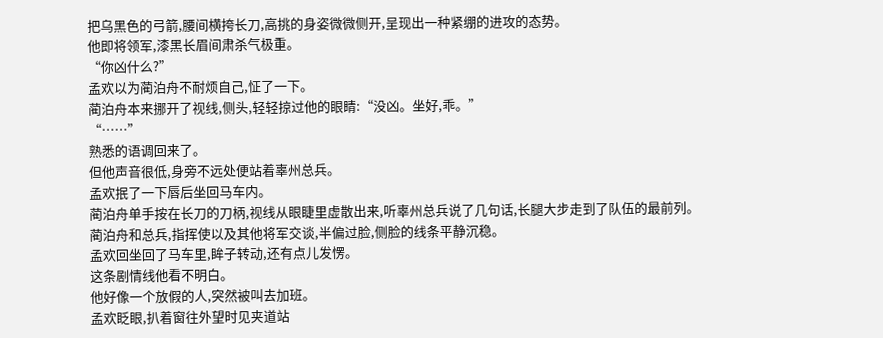把乌黑色的弓箭,腰间横挎长刀,高挑的身姿微微侧开,呈现出一种紧绷的进攻的态势。
他即将领军,漆黑长眉间肃杀气极重。
“你凶什么?”
孟欢以为蔺泊舟不耐烦自己,怔了一下。
蔺泊舟本来挪开了视线,侧头,轻轻掠过他的眼睛:“没凶。坐好,乖。”
“……”
熟悉的语调回来了。
但他声音很低,身旁不远处便站着辜州总兵。
孟欢抿了一下唇后坐回马车内。
蔺泊舟单手按在长刀的刀柄,视线从眼睫里虚散出来,听辜州总兵说了几句话,长腿大步走到了队伍的最前列。
蔺泊舟和总兵,指挥使以及其他将军交谈,半偏过脸,侧脸的线条平静沉稳。
孟欢回坐回了马车里,眸子转动,还有点儿发愣。
这条剧情线他看不明白。
他好像一个放假的人,突然被叫去加班。
孟欢眨眼,扒着窗往外望时见夹道站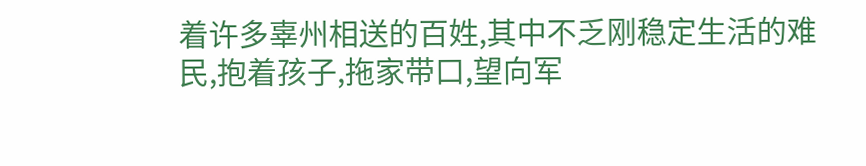着许多辜州相送的百姓,其中不乏刚稳定生活的难民,抱着孩子,拖家带口,望向军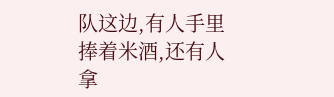队这边,有人手里捧着米酒,还有人拿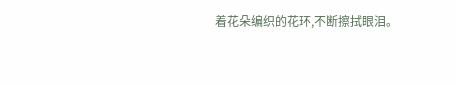着花朵编织的花环,不断擦拭眼泪。